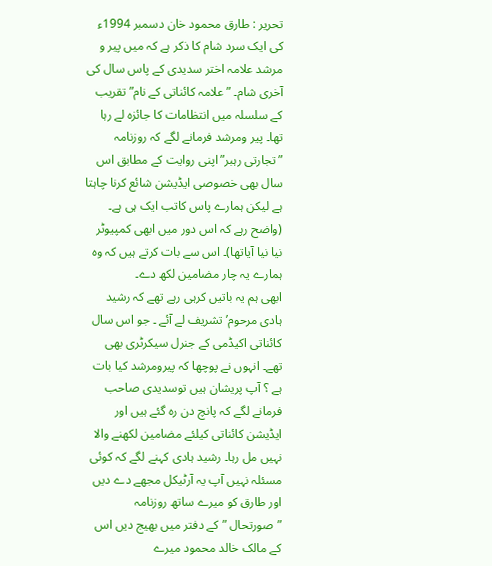تحریر : طارق محمود خان دسمبر 1994ء کی ایک سرد شام کا ذکر ہے کہ میں پیر و مرشد علامہ اختر سدیدی کے پاس سال کی آخری شام۔ ”علامہ کائناتی کے نام” تقریب کے سلسلہ میں انتظامات کا جائزہ لے رہا تھا۔ پیر ومرشد فرمانے لگے کہ روزنامہ ”تجارتی رہبر” اپنی روایت کے مطابق اس سال بھی خصوصی ایڈیشن شائع کرنا چاہتا ہے لیکن ہمارے پاس کاتب ایک ہی ہے۔ (واضح رہے کہ اس دور میں ابھی کمپیوٹر نیا نیا آیاتھا)۔ اس سے بات کرتے ہیں کہ وہ ہمارے یہ چار مضامین لکھ دے۔
ابھی ہم یہ باتیں کرہی رہے تھے کہ رشید ہادی مرحوم’ تشریف لے آئے ۔ جو اس سال کائناتی اکیڈمی کے جنرل سیکرٹری بھی تھے۔ انہوں نے پوچھا کہ پیرومرشد کیا بات ہے ؟ آپ پریشان ہیں توسدیدی صاحب فرمانے لگے کہ پانچ دن رہ گئے ہیں اور ایڈیشن کائناتی کیلئے مضامین لکھنے والا نہیں مل رہا۔ رشید ہادی کہنے لگے کہ کوئی مسئلہ نہیں آپ یہ آرٹیکل مجھے دے دیں اور طارق کو میرے ساتھ روزنامہ ”صورتحال ”کے دفتر میں بھیج دیں اس کے مالک خالد محمود میرے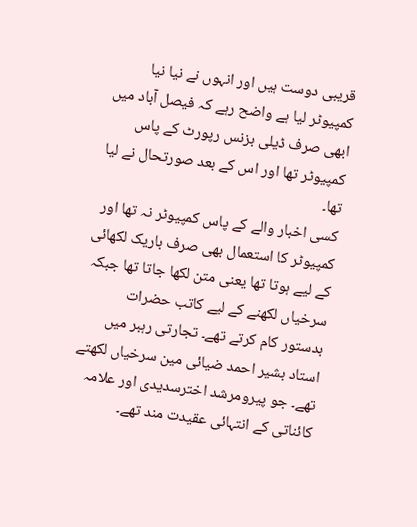قریبی دوست ہیں اور انہوں نے نیا نیا کمپیوٹر لیا ہے واضح رہے کہ فیصل آباد میں ابھی صرف ڈیلی بزنس رپورٹ کے پاس کمپیوٹر تھا اور اس کے بعد صورتحال نے لیا تھا۔
کسی اخبار والے کے پاس کمپیوٹر نہ تھا اور کمپیوٹر کا استعمال بھی صرف باریک لکھائی کے لیے ہوتا تھا یعنی متن لکھا جاتا تھا جبکہ سرخیاں لکھنے کے لیے کاتب حضرات بدستور کام کرتے تھے۔ تجارتی رہبر میں استاد بشیر احمد ضیائی مین سرخیاں لکھتے تھے۔ جو پیرومرشد اخترسدیدی اور علامہ کائناتی کے انتہائی عقیدت مند تھے۔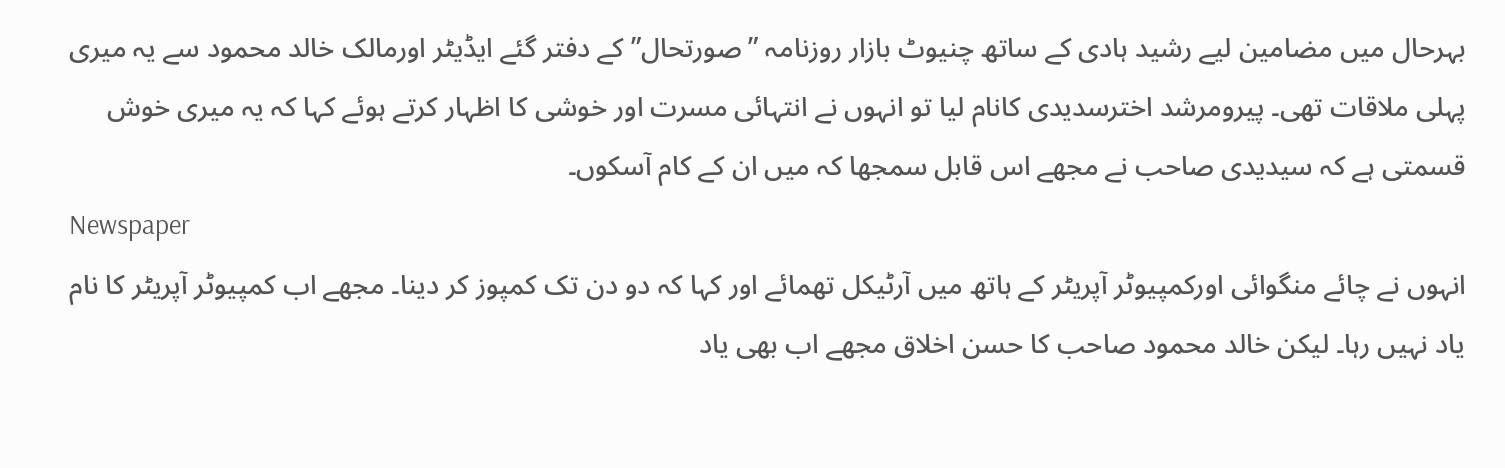بہرحال میں مضامین لیے رشید ہادی کے ساتھ چنیوٹ بازار روزنامہ ”صورتحال” کے دفتر گئے ایڈیٹر اورمالک خالد محمود سے یہ میری پہلی ملاقات تھی۔ پیرومرشد اخترسدیدی کانام لیا تو انہوں نے انتہائی مسرت اور خوشی کا اظہار کرتے ہوئے کہا کہ یہ میری خوش قسمتی ہے کہ سیدیدی صاحب نے مجھے اس قابل سمجھا کہ میں ان کے کام آسکوں۔
Newspaper
انہوں نے چائے منگوائی اورکمپیوٹر آپریٹر کے ہاتھ میں آرٹیکل تھمائے اور کہا کہ دو دن تک کمپوز کر دینا۔ مجھے اب کمپیوٹر آپریٹر کا نام یاد نہیں رہا۔ لیکن خالد محمود صاحب کا حسن اخلاق مجھے اب بھی یاد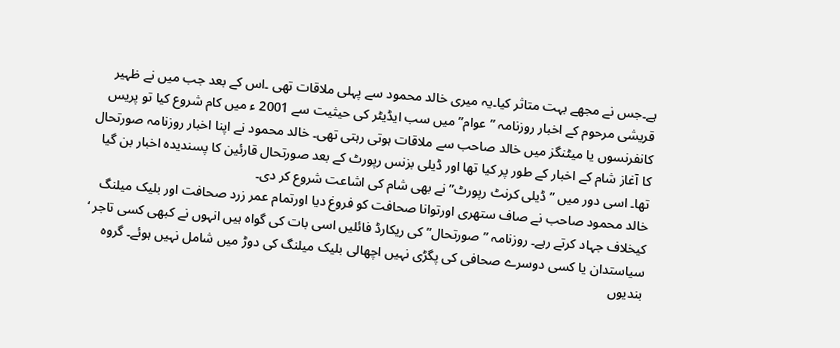ہے۔جس نے مجھے بہت متاثر کیا۔یہ میری خالد محمود سے پہلی ملاقات تھی ۔اس کے بعد جب میں نے ظہیر قریشی مرحوم کے اخبار روزنامہ ”عوام” میں سب ایڈیٹر کی حیثیت سے 2001 ء میں کام شروع کیا تو پریس کانفرنسوں یا میٹنگز میں خالد صاحب سے ملاقات ہوتی رہتی تھی۔ خالد محمود نے اپنا اخبار روزنامہ صورتحال کا آغاز شام کے اخبار کے طور پر کیا تھا اور ڈیلی بزنس رپورٹ کے بعد صورتحال قارئین کا پسندیدہ اخبار بن گیا تھا۔ اسی دور میں ”ڈیلی کرنٹ رپورٹ” نے بھی شام کی اشاعت شروع کر دی۔
خالد محمود صاحب نے صاف ستھری اورتوانا صحافت کو فروغ دیا اورتمام عمر زرد صحافت اور بلیک میلنگ کیخلاف جہاد کرتے رہے۔ روزنامہ ”صورتحال” کی ریکارڈ فائلیں اسی بات کی گواہ ہیں انہوں نے کبھی کسی تاجر ‘ سیاستدان یا کسی دوسرے صحافی کی پگڑی نہیں اچھالی بلیک میلنگ کی دوڑ میں شامل نہیں ہوئے۔ گروہ بندیوں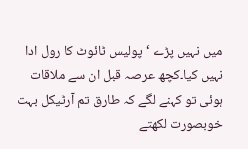میں نہیں پڑے ‘ پولیس ٹائوٹ کا رول ادا نہیں کیا۔کچھ عرصہ قبل ان سے ملاقات ہوئی تو کہنے لگے کہ طارق تم آرٹیکل بہت خوبصورت لکھتے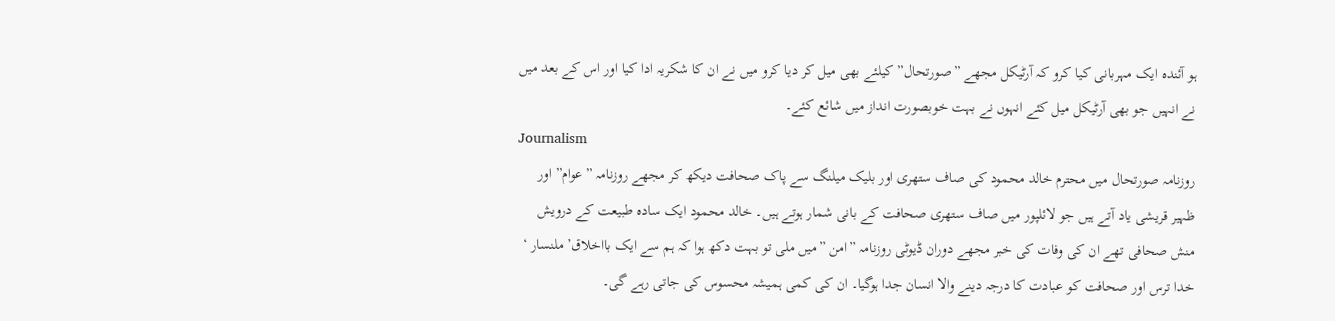ہو آئندہ ایک مہربانی کیا کرو کہ آرٹیکل مجھے ”صورتحال” کیلئے بھی میل کر دیا کرو میں نے ان کا شکریہ ادا کیا اور اس کے بعد میں نے انہیں جو بھی آرٹیکل میل کئے انہوں نے بہت خوبصورت انداز میں شائع کئے۔
Journalism
روزنامہ صورتحال میں محترم خالد محمود کی صاف ستھری اور بلیک میلنگ سے پاک صحافت دیکھ کر مجھے روزنامہ ”عوام” اور ظہیر قریشی یاد آتے ہیں جو لائلپور میں صاف ستھری صحافت کے بانی شمار ہوتے ہیں۔ خالد محمود ایک سادہ طبیعت کے درویش منش صحافی تھے ان کی وفات کی خبر مجھے دوران ڈیوٹی روزنامہ ”امن ”میں ملی تو بہت دکھ ہوا کہ ہم سے ایک بااخلاق’ ملنسار ‘ خدا ترس اور صحافت کو عبادت کا درجہ دینے والا انسان جدا ہوگیا۔ ان کی کمی ہمیشہ محسوس کی جاتی رہے گی۔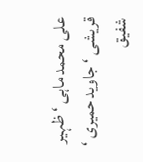علی محمد ماہی ‘ ظہیر قریشی ‘ جاوید حمیری ‘ شفیق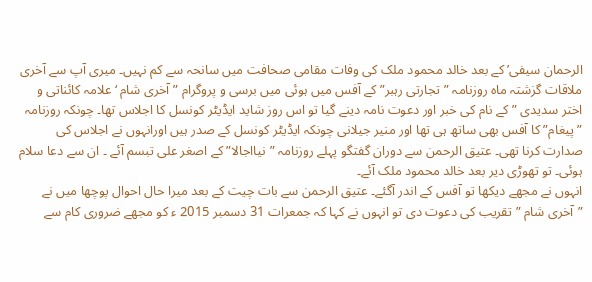الرحمان سیفی’ کے بعد خالد محمود ملک کی وفات مقامی صحافت میں سانحہ سے کم نہیں۔ میری آپ سے آخری ملاقات گزشتہ ماہ روزنامہ ”تجارتی رہبر” کے آفس میں ہوئی میں برسی و پروگرام ”آخری شام ‘ علامہ کائناتی و اختر سدیدی ”کے نام کی خبر اور دعوت نامہ دینے گیا تو اس روز شاید ایڈیٹر کونسل کا اجلاس تھا۔ چونکہ روزنامہ ”پیغام” کا آفس بھی ساتھ ہی تھا اور منیر جیلانی چونکہ ایڈیٹر کونسل کے صدر ہیں اورانہوں نے اجلاس کی صدارت کرنا تھی۔ عتیق الرحمن سے دوران گفتگو پہلے روزنامہ ”نیااجالا” کے اصغر علی تبسم آئے ۔ ان سے دعا سلام ہوئی۔ تو تھوڑی دیر بعد خالد محمود ملک آئے۔
انہوں نے مجھے دیکھا تو آفس کے اندر آگئے۔ عتیق الرحمن سے بات چیت کے بعد میرا حال احوال پوچھا میں نے ”آخری شام ”تقریب کی دعوت دی تو انہوں نے کہا کہ جمعرات 31 دسمبر 2015 ء کو مجھے ضروری کام سے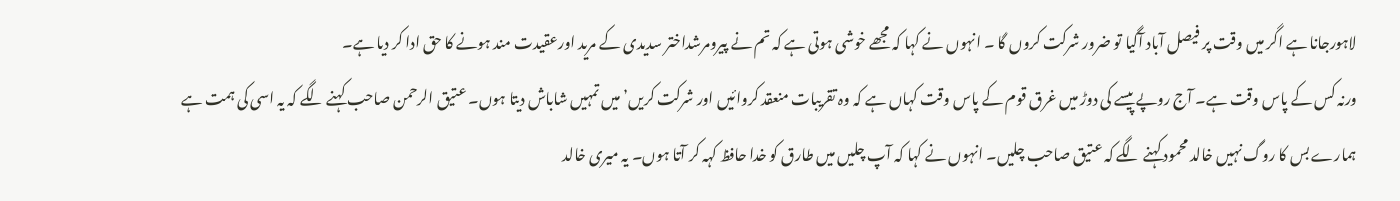لاہورجانا ہے اگر میں وقت پر فیصل آباد آگیا تو ضرور شرکت کروں گا ۔ انہوں نے کہا کہ مجھے خوشی ہوتی ہے کہ تم نے پیرومرشداختر سدیدی کے مرید اورعقیدت مند ہونے کا حق ادا کر دیا ہے۔
ورنہ کس کے پاس وقت ہے۔ آج روپے پیسے کی دوڑ میں غرق قوم کے پاس وقت کہاں ہے کہ وہ تقریبات منعقد کروائیں اور شرکت کریں’ میں تمہیں شاباش دیتا ہوں۔ عتیق الرحمن صاحب کہنے لگے کہ یہ اسی کی ہمت ہے ہمارے بس کا روگ نہیں خالد محمود کہنے لگے کہ عتیق صاحب چلیں۔ انہوں نے کہا کہ آپ چلیں میں طارق کو خدا حافظ کہہ کر آتا ہوں۔ یہ میری خالد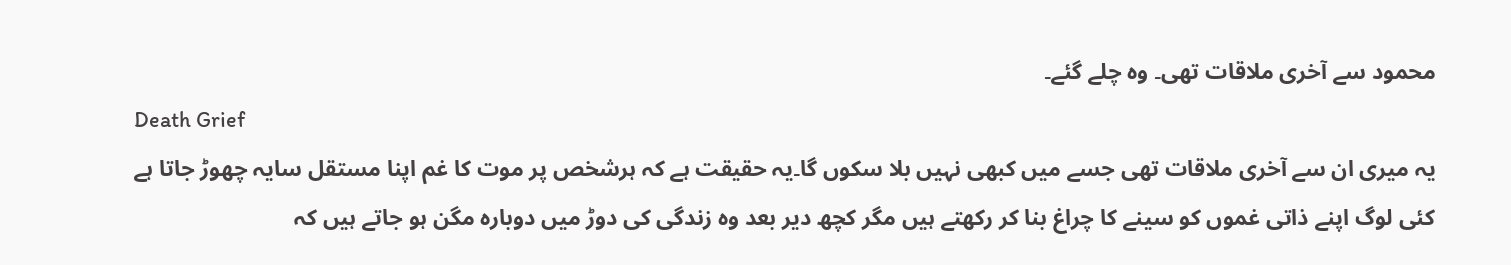محمود سے آخری ملاقات تھی۔ وہ چلے گئے۔
Death Grief
یہ میری ان سے آخری ملاقات تھی جسے میں کبھی نہیں بلا سکوں گا۔یہ حقیقت ہے کہ ہرشخص پر موت کا غم اپنا مستقل سایہ چھوڑ جاتا ہے کئی لوگ اپنے ذاتی غموں کو سینے کا چراغ بنا کر رکھتے ہیں مگر کچھ دیر بعد وہ زندگی کی دوڑ میں دوبارہ مگن ہو جاتے ہیں کہ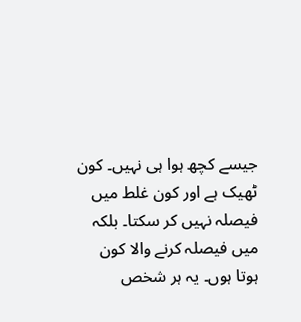جیسے کچھ ہوا ہی نہیں۔ کون ٹھیک ہے اور کون غلط میں فیصلہ نہیں کر سکتا۔ بلکہ میں فیصلہ کرنے والا کون ہوتا ہوں۔ یہ ہر شخص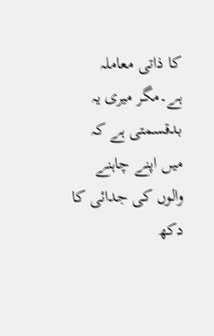کا ذاتی معاملہ ہے۔مگر میری یہ بدقسمتی ہے کہ میں اپنے چاہنے والوں کی جدائی کا دکھ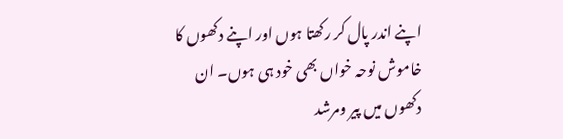اپنے اندر پال کر رکھتا ہوں اور اپنے دکھوں کا خاموش نوحہ خواں بھی خود ہی ہوں۔ ان دکھوں میں پیر ومرشد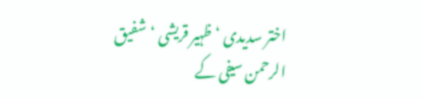اختر سدیدی ‘ ظہیر قریشی ‘شفیق الرحمن سیفی کے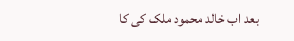بعد اب خالد محمود ملک کی کا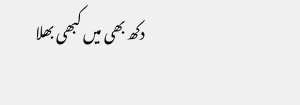دکھ بھی میں کبھی بھلا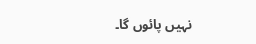نہیں پائوں گا۔